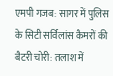एमपी गजब: सागर में पुलिस के सिटी सर्विलांस कैमरों की बैटरी चोरी: तलाश में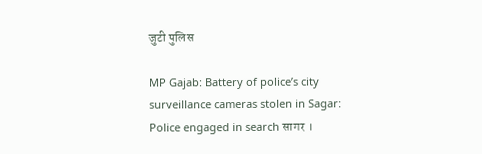जुटी पुलिस

MP Gajab: Battery of police’s city surveillance cameras stolen in Sagar: Police engaged in search सागर ।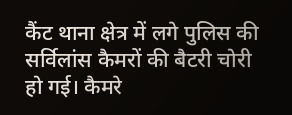कैंट थाना क्षेत्र में लगे पुलिस की सर्विलांस कैमरों की बैटरी चोरी हो गई। कैमरे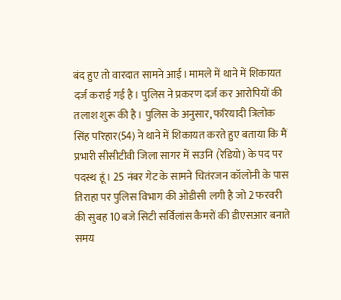बंद हुए तो वारदात सामने आई। मामले में थाने में शिकायत दर्ज कराई गई है। पुलिस ने प्रकरण दर्ज कर आरोपियों की तलाश शुरू की है। पुलिस के अनुसार, फरियादी त्रिलोक सिंह परिहार(54) ने थाने में शिकायत करते हुए बताया कि मैं प्रभारी सीसीटीवी जिला सागर में सउनि (रेडियो) के पद पर पदस्थ हूं। 25 नंबर गेट के सामने चितंरजन कॉलोनी के पास तिराहा पर पुलिस विभाग की ओडीसी लगी है जो 2 फरवरी की सुबह 10 बजे सिटी सर्विलांस कैमरों की डीएसआर बनाते समय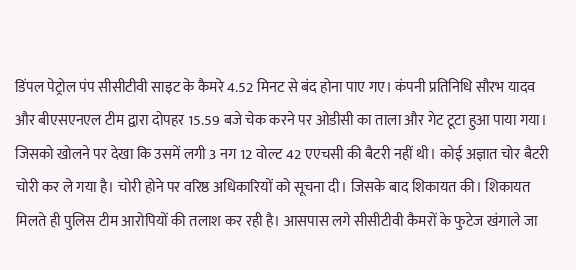डिंपल पेट्रोल पंप सीसीटीवी साइट के कैमरे 4.52 मिनट से बंद होना पाए गए। कंपनी प्रतिनिधि सौरभ यादव और बीएसएनएल टीम द्वारा दोपहर 15.59 बजे चेक करने पर ओडीसी का ताला और गेट टूटा हुआ पाया गया। जिसको खोलने पर देखा कि उसमें लगी 3 नग 12 वोल्ट 42 एएचसी की बैटरी नहीं थी। कोई अज्ञात चोर बैटरी चोरी कर ले गया है। चोरी होने पर वरिष्ठ अधिकारियों को सूचना दी। जिसके बाद शिकायत की। शिकायत मिलते ही पुलिस टीम आरोपियों की तलाश कर रही है। आसपास लगे सीसीटीवी कैमरों के फुटेज खंगाले जा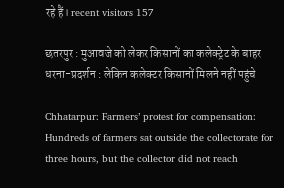रहे हैं। recent visitors 157

छतरपुर : मुआवजे को लेकर किसानों का कलेक्ट्रेट के बाहर धरना-प्रदर्शन : लेकिन कलेक्टर किसानों मिलने नहीं पहुंचे

Chhatarpur: Farmers’ protest for compensation: Hundreds of farmers sat outside the collectorate for three hours, but the collector did not reach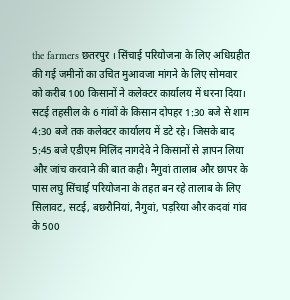the farmers छतरपुर । सिंचाई परियोजना के लिए अधिग्रहीत की गई जमीनों का उचित मुआवजा मांगने के लिए सोमवार को करीब 100 किसानों ने कलेक्टर कार्यालय में धरना दिया। सटई तहसील के 6 गांवों के किसान दोपहर 1:30 बजे से शाम 4:30 बजे तक कलेक्टर कार्यालय में डटे रहे। जिसके बाद 5:45 बजे एडीएम मिलिंद नागदेवे ने किसानों से ज्ञापन लिया और जांच करवाने की बात कही। नैगुवां तालाब और छापर के पास लघु सिंचाई परियोजना के तहत बन रहे तालाब के लिए सिलावट, सटई, बछरौनियां, नैगुवां, पड़रिया और कदवां गांव के 500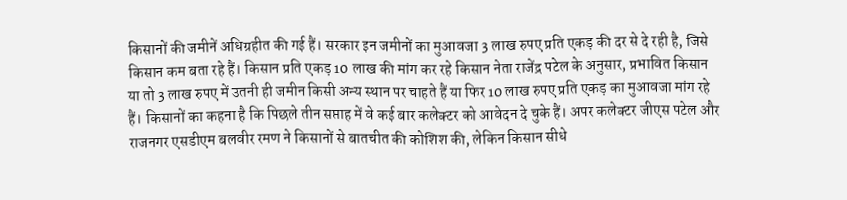किसानों की जमीनें अधिग्रहीत की गई हैं। सरकार इन जमीनों का मुआवजा 3 लाख रुपए प्रति एकड़ की दर से दे रही है, जिसे किसान कम बता रहे हैं। किसान प्रति एकड़ 10 लाख की मांग कर रहे किसान नेता राजेंद्र पटेल के अनुसार, प्रभावित किसान या तो 3 लाख रुपए में उतनी ही जमीन किसी अन्य स्थान पर चाहते हैं या फिर 10 लाख रुपए प्रति एकड़ का मुआवजा मांग रहे हैं। किसानों का कहना है कि पिछले तीन सप्ताह में वे कई बार कलेक्टर को आवेदन दे चुके हैं। अपर कलेक्टर जीएस पटेल और राजनगर एसडीएम बलवीर रमण ने किसानों से बातचीत की कोशिश की, लेकिन किसान सीधे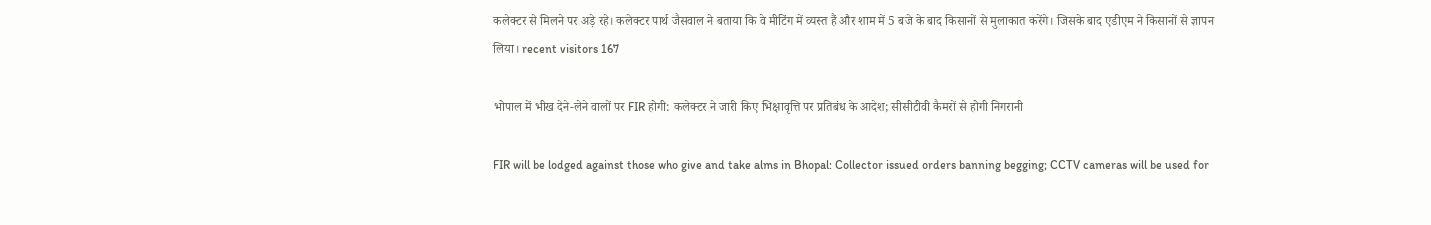कलेक्टर से मिलने पर अड़े रहे। कलेक्टर पार्थ जैसवाल ने बताया कि वे मीटिंग में व्यस्त हैं और शाम में 5 बजे के बाद किसानों से मुलाकात करेंगे। जिसके बाद एडीएम ने किसानों से ज्ञापन लिया। recent visitors 167

भोपाल में भीख देने-लेने वालों पर FIR होगी: कलेक्टर ने जारी किए भिक्षावृत्ति पर प्रतिबंध के आदेश; सीसीटीवी कैमरों से होगी निगरानी

FIR will be lodged against those who give and take alms in Bhopal: Collector issued orders banning begging; CCTV cameras will be used for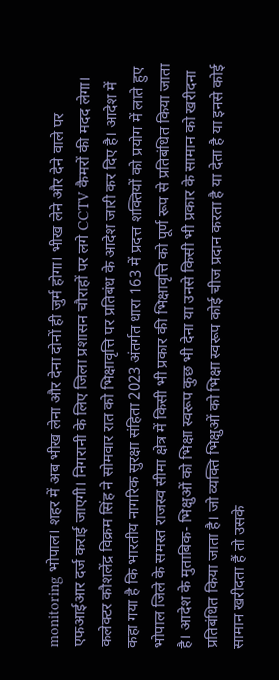monitoring भोपाल। शहर में अब भीख लेना और देना दोनों ही जुर्म होगा। भीख लेने और देने वाले पर एफआईआर दर्ज कराई जाएगी। निगरानी के लिए जिला प्रशासन चौराहों पर लगे CCTV कैमरों की मदद लेगा। कलेक्टर कौशलेंद्र विक्रम सिंह ने सोमवार रात को भिक्षावृत्ति पर प्रतिबंध के आदेश जारी कर दिए है। आदेश में कहा गया है कि भारतीय नागरिक सुरक्षा संहिता 2023 अंतर्गत धारा 163 में प्रदत्त शक्तियों को प्रयोग में लाते हुए भोपाल जिले के समस्त राजस्व सीमा क्षेत्र में किसी भी प्रकार की भिक्षावृत्ति को पूर्ण रूप से प्रतिबंधित किया जाता है। आदेश के मुताबिक- भिक्षुओं को भिक्षा स्वरूप कुछ भी देना या उनसे किसी भी प्रकार के सामान को खरीदना प्रतिबंधित किया जाता है। जो व्यक्ति भिक्षुओं को भिक्षा स्वरूप कोई चीज प्रदान करता है या देता है या इनसे कोई सामान खरीदता हैं तो उसके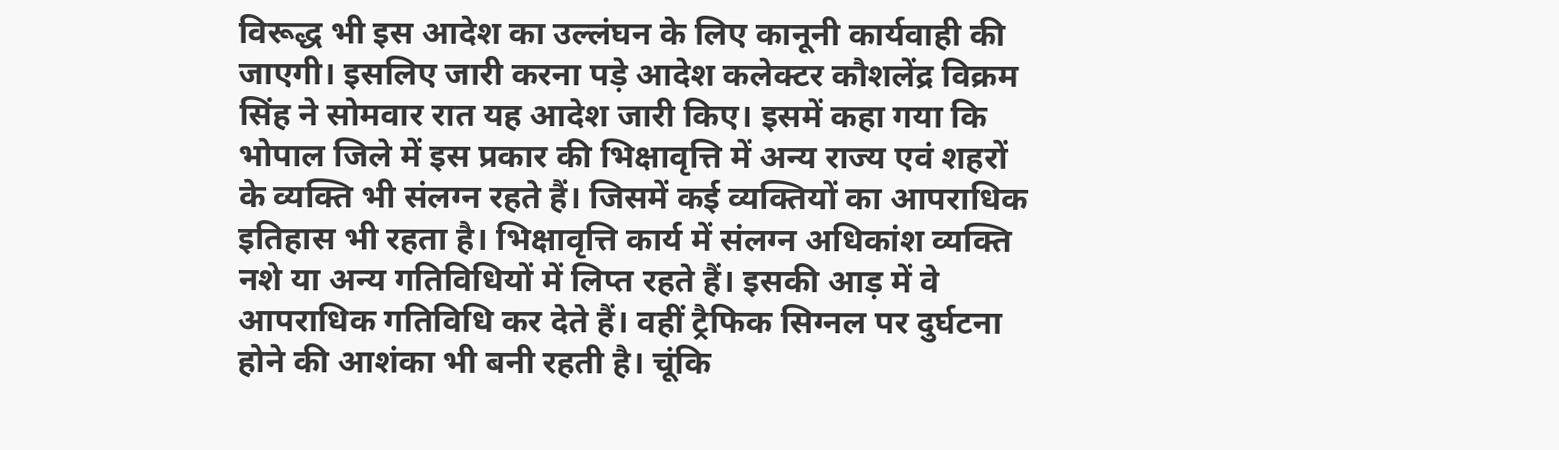विरूद्ध भी इस आदेश का उल्लंघन के लिए कानूनी कार्यवाही की जाएगी। इसलिए जारी करना पड़े आदेश कलेक्टर कौशलेंद्र विक्रम सिंह ने सोमवार रात यह आदेश जारी किए। इसमें कहा गया कि भोपाल जिले में इस प्रकार की भिक्षावृत्ति में अन्य राज्य एवं शहरों के व्यक्ति भी संलग्न रहते हैं। जिसमें कई व्यक्तियों का आपराधिक इतिहास भी रहता है। भिक्षावृत्ति कार्य में संलग्न अधिकांश व्यक्ति नशे या अन्य गतिविधियों में लिप्त रहते हैं। इसकी आड़ में वे आपराधिक गतिविधि कर देते हैं। वहीं ट्रैफिक सिग्नल पर दुर्घटना होने की आशंका भी बनी रहती है। चूंकि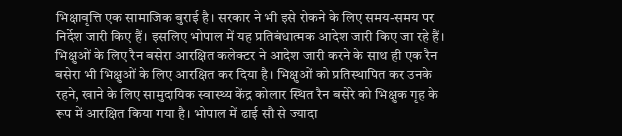भिक्षावृत्ति एक सामाजिक बुराई है। सरकार ने भी इसे रोकने के लिए समय-समय पर निर्देश जारी किए हैं। इसलिए भोपाल में यह प्रतिबंधात्मक आदेश जारी किए जा रहे हैं। भिक्षुओं के लिए रैन बसेरा आरक्षित कलेक्टर ने आदेश जारी करने के साथ ही एक रैन बसेरा भी भिक्षुओं के लिए आरक्षित कर दिया है। भिक्षुओं को प्रतिस्थापित कर उनके रहने, खाने के लिए सामुदायिक स्वास्थ्य केंद्र कोलार स्थित रैन बसेरे को भिक्षुक गृह के रूप में आरक्षित किया गया है। भोपाल में ढाई सौ से ज्यादा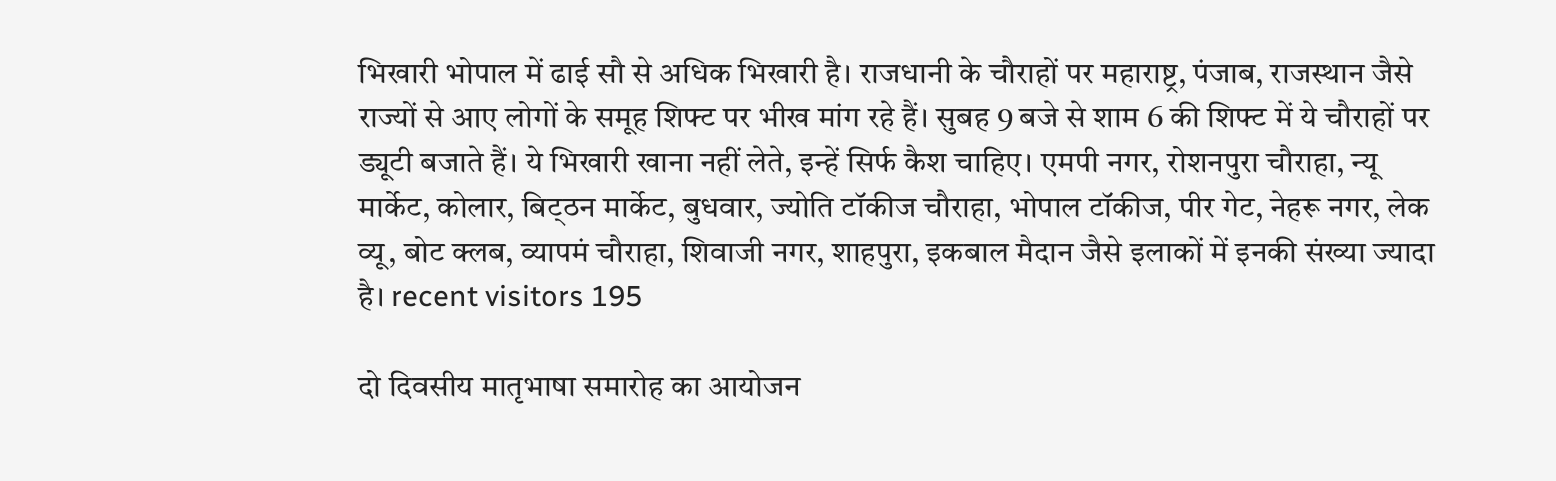भिखारी भोपाल में ढाई सौ से अधिक भिखारी है। राजधानी के चौराहों पर महाराष्ट्र, पंजाब, राजस्थान जैसे राज्यों से आए लोगों के समूह शिफ्ट पर भीख मांग रहे हैं। सुबह 9 बजे से शाम 6 की शिफ्ट में ये चौराहों पर ड्यूटी बजाते हैं। ये भिखारी खाना नहीं लेते, इन्हें सिर्फ कैश चाहिए। एमपी नगर, रोशनपुरा चौराहा, न्यू मार्केट, कोलार, बिट्‌ठन मार्केट, बुधवार, ज्योति टॉकीज चौराहा, भोपाल टॉकीज, पीर गेट, नेहरू नगर, लेक व्यू, बोट क्लब, व्यापमं चौराहा, शिवाजी नगर, शाहपुरा, इकबाल मैदान जैसे इलाकों में इनकी संख्या ज्यादा है। recent visitors 195

दो दिवसीय मातृभाषा समारोह का आयोजन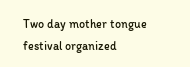Two day mother tongue festival organized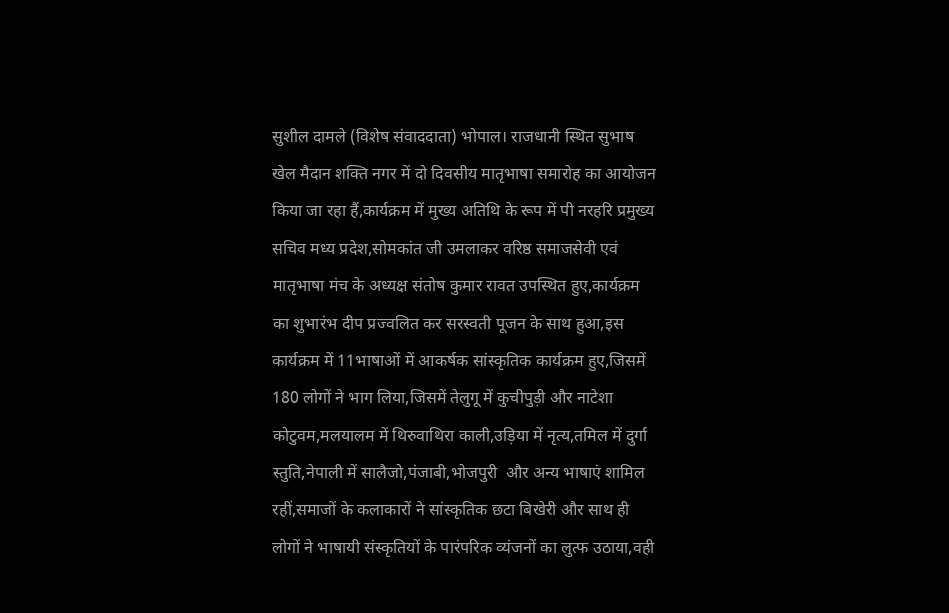सुशील दामले (विशेष संवाददाता) भोपाल। राजधानी स्थित सुभाष खेल मैदान शक्ति नगर में दो दिवसीय मातृभाषा समारोह का आयोजन किया जा रहा हैं,कार्यक्रम में मुख्य अतिथि के रूप में पी नरहरि प्रमुख्य सचिव मध्य प्रदेश,सोमकांत जी उमलाकर वरिष्ठ समाजसेवी एवं मातृभाषा मंच के अध्यक्ष संतोष कुमार रावत उपस्थित हुए,कार्यक्रम का शुभारंभ दीप प्रज्वलित कर सरस्वती पूजन के साथ हुआ,इस कार्यक्रम में 11भाषाओं में आकर्षक सांस्कृतिक कार्यक्रम हुए,जिसमें 180 लोगों ने भाग लिया,जिसमें तेलुगू में कुचीपुड़ी और नाटेशा कोटुवम,मलयालम में थिरुवाथिरा काली,उड़िया में नृत्य,तमिल में दुर्गा स्तुति,नेपाली में सालैजो,पंजाबी,भोजपुरी  और अन्य भाषाएं शामिल रहीं,समाजों के कलाकारों ने सांस्कृतिक छटा बिखेरी और साथ ही लोगों ने भाषायी संस्कृतियों के पारंपरिक व्यंजनों का लुत्फ उठाया,वही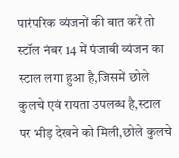पारंपरिक व्यंजनों की बात करें तो स्टॉल नंबर 14 में पंजाबी व्यंजन का स्टाल लगा हुआ है,जिसमें छोले कुलचे एवं रायता उपलब्ध है,स्टाल पर भीड़ देखने को मिली,छोले कुलचे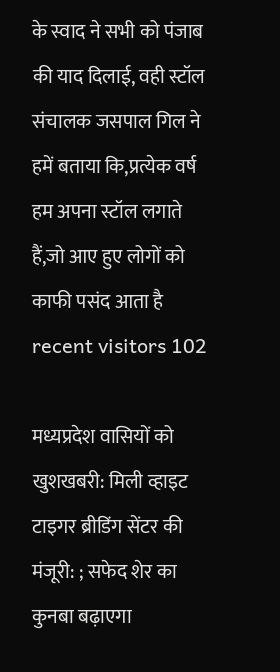के स्वाद ने सभी को पंजाब की याद दिलाई, वही स्टॉल संचालक जसपाल गिल ने हमें बताया कि,प्रत्येक वर्ष हम अपना स्टॉल लगाते हैं,जो आए हुए लोगों को काफी पसंद आता है recent visitors 102

मध्यप्रदेश वासियों को खुशखबरी: मिली व्हाइट टाइगर ब्रीडिंग सेंटर की मंजूरी: ; सफेद शेर का कुनबा बढ़ाएगा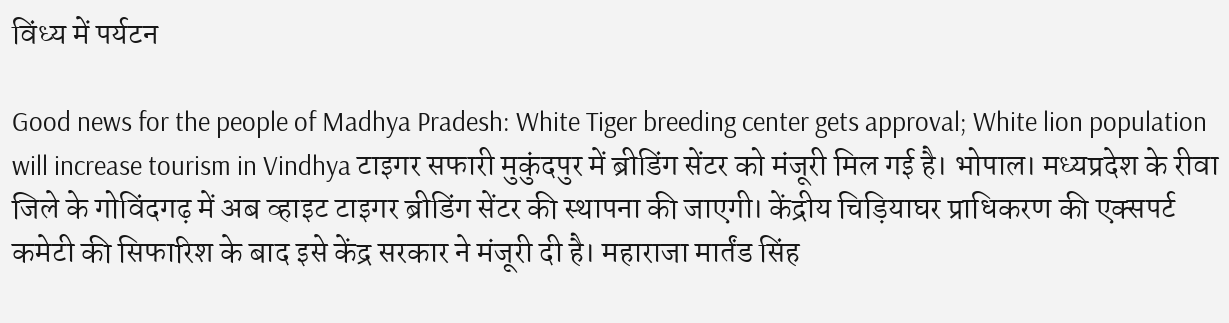विंध्य में पर्यटन

Good news for the people of Madhya Pradesh: White Tiger breeding center gets approval; White lion population will increase tourism in Vindhya टाइगर सफारी मुकुंदपुर में ब्रीडिंग सेंटर को मंजूरी मिल गई है। भोपाल। मध्यप्रदेश के रीवा जिले के गोविंदगढ़ में अब व्हाइट टाइगर ब्रीडिंग सेंटर की स्थापना की जाएगी। केंद्रीय चिड़ियाघर प्राधिकरण की एक्सपर्ट कमेटी की सिफारिश के बाद इसे केंद्र सरकार ने मंजूरी दी है। महाराजा मार्तंड सिंह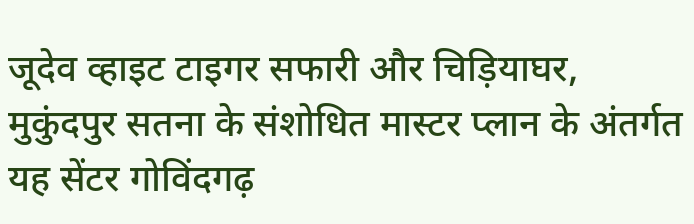जूदेव व्हाइट टाइगर सफारी और चिड़ियाघर, मुकुंदपुर सतना के संशोधित मास्टर प्लान के अंतर्गत यह सेंटर गोविंदगढ़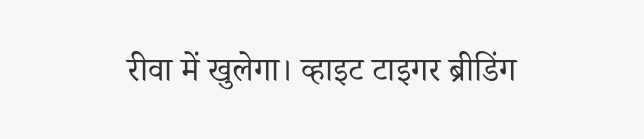रीवा में खुलेगा। व्हाइट टाइगर ब्रीडिंग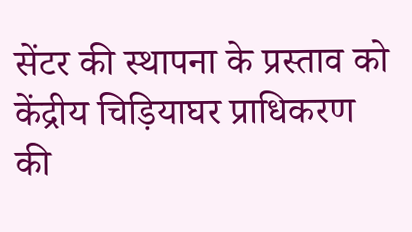सेंटर की स्थापना के प्रस्ताव को केंद्रीय चिड़ियाघर प्राधिकरण की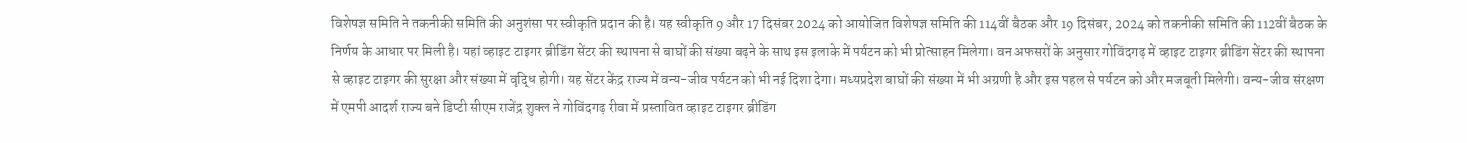विशेषज्ञ समिति ने तकनीकी समिति की अनुशंसा पर स्वीकृति प्रदान की है। यह स्वीकृति 9 और 17 दिसंबर 2024 को आयोजित विशेषज्ञ समिति की 114वीं बैठक और 19 दिसंबर, 2024 को तकनीकी समिति की 112वीं बैठक के निर्णय के आधार पर मिली है। यहां व्हाइट टाइगर ब्रीडिंग सेंटर की स्थापना से बाघों की संख्या बढ़ने के साथ इस इलाके में पर्यटन को भी प्रोत्साहन मिलेगा। वन अफसरों के अनुसार गोविंदगढ़ में व्हाइट टाइगर ब्रीडिंग सेंटर की स्थापना से व्हाइट टाइगर की सुरक्षा और संख्या में वृद्धि होगी। यह सेंटर केंद्र राज्य में वन्य-जीव पर्यटन को भी नई दिशा देगा। मध्यप्रदेश बाघों की संख्या में भी अग्रणी है और इस पहल से पर्यटन को और मजबूती मिलेगी। वन्य-जीव संरक्षण में एमपी आदर्श राज्य बने डिप्टी सीएम राजेंद्र शुक्ल ने गोविंदगढ़ रीवा में प्रस्तावित व्हाइट टाइगर ब्रीडिंग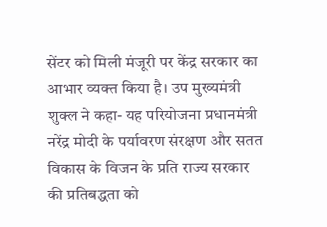सेंटर को मिली मंजूरी पर केंद्र सरकार का आभार व्यक्त किया है। उप मुख्यमंत्री शुक्ल ने कहा- यह परियोजना प्रधानमंत्री नरेंद्र मोदी के पर्यावरण संरक्षण और सतत विकास के विजन के प्रति राज्य सरकार की प्रतिबद्धता को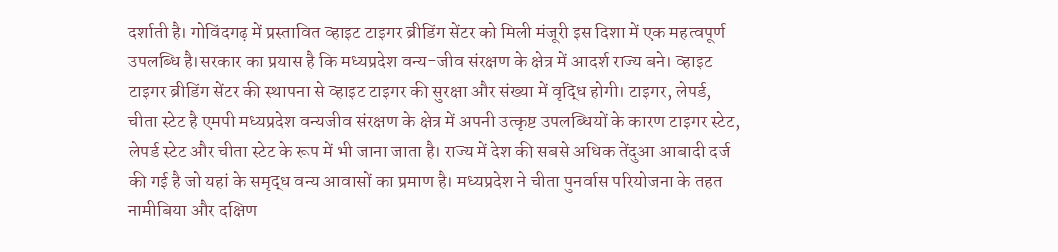दर्शाती है। गोविंदगढ़ में प्रस्तावित व्हाइट टाइगर ब्रीडिंग सेंटर को मिली मंजूरी इस दिशा में एक महत्वपूर्ण उपलब्धि है।सरकार का प्रयास है कि मध्यप्रदेश वन्य-जीव संरक्षण के क्षेत्र में आदर्श राज्य बने। व्हाइट टाइगर ब्रीडिंग सेंटर की स्थापना से व्हाइट टाइगर की सुरक्षा और संख्या में वृद्धि होगी। टाइगर, लेपर्ड, चीता स्टेट है एमपी मध्यप्रदेश वन्यजीव संरक्षण के क्षेत्र में अपनी उत्कृष्ट उपलब्धियों के कारण टाइगर स्टेट, लेपर्ड स्टेट और चीता स्टेट के रूप में भी जाना जाता है। राज्य में देश की सबसे अधिक तेंदुआ आबादी दर्ज की गई है जो यहां के समृद्ध वन्य आवासों का प्रमाण है। मध्यप्रदेश ने चीता पुनर्वास परियोजना के तहत नामीबिया और दक्षिण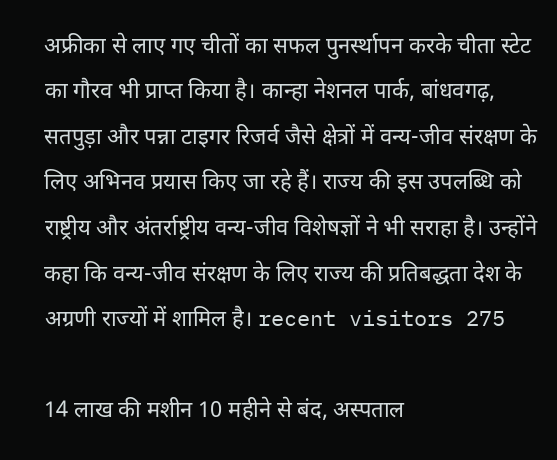अफ्रीका से लाए गए चीतों का सफल पुनर्स्थापन करके चीता स्टेट का गौरव भी प्राप्त किया है। कान्हा नेशनल पार्क, बांधवगढ़, सतपुड़ा और पन्ना टाइगर रिजर्व जैसे क्षेत्रों में वन्य-जीव संरक्षण के लिए अभिनव प्रयास किए जा रहे हैं। राज्य की इस उपलब्धि को राष्ट्रीय और अंतर्राष्ट्रीय वन्य-जीव विशेषज्ञों ने भी सराहा है। उन्होंने कहा कि वन्य-जीव संरक्षण के लिए राज्य की प्रतिबद्धता देश के अग्रणी राज्यों में शामिल है। recent visitors 275

14 लाख की मशीन 10 महीने से बंद, अस्पताल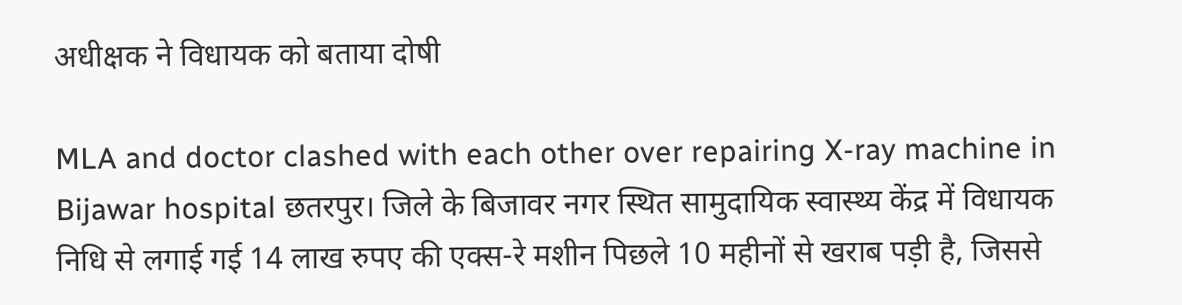अधीक्षक ने विधायक को बताया दोषी

MLA and doctor clashed with each other over repairing X-ray machine in Bijawar hospital छतरपुर। जिले के बिजावर नगर स्थित सामुदायिक स्वास्थ्य केंद्र में विधायक निधि से लगाई गई 14 लाख रुपए की एक्स-रे मशीन पिछले 10 महीनों से खराब पड़ी है, जिससे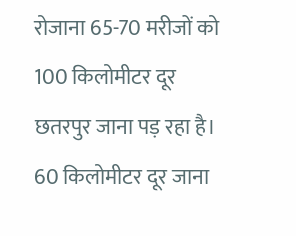रोजाना 65-70 मरीजों को 100 किलोमीटर दूर छतरपुर जाना पड़ रहा है। 60 किलोमीटर दूर जाना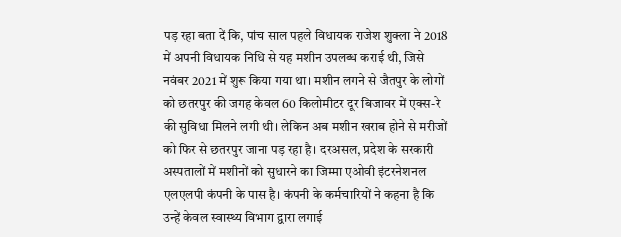पड़ रहा बता दें कि, पांच साल पहले विधायक राजेश शुक्ला ने 2018 में अपनी विधायक निधि से यह मशीन उपलब्ध कराई थी, जिसे नवंबर 2021 में शुरू किया गया था। मशीन लगने से जैतपुर के लोगों को छतरपुर की जगह केवल 60 किलोमीटर दूर बिजावर में एक्स-रे की सुविधा मिलने लगी थी। लेकिन अब मशीन खराब होने से मरीजों को फिर से छतरपुर जाना पड़ रहा है। दरअसल, प्रदेश के सरकारी अस्पतालों में मशीनों को सुधारने का जिम्मा एओवी इंटरनेशनल एलएलपी कंपनी के पास है। कंपनी के कर्मचारियों ने कहना है कि उन्हें केवल स्वास्थ्य विभाग द्वारा लगाई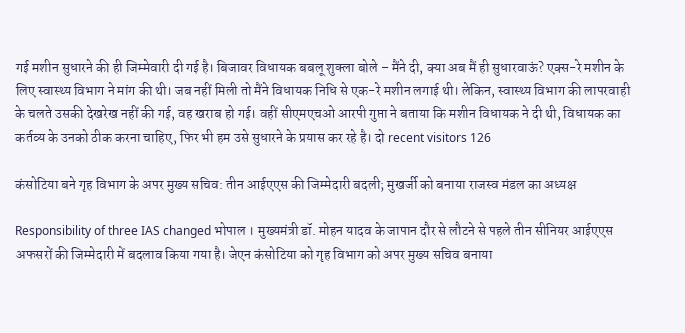गई मशीन सुधारने की ही जिम्मेवारी दी गई है। बिजावर विधायक बबलू शुक्ला बोले – मैंने दी, क्या अब मैं ही सुधारवाऊं? एक्स-रे मशीन के लिए स्वास्थ्य विभाग ने मांग की थी। जब नहीं मिली तो मैंने विधायक निधि से एक-रे मशीन लगाई थी। लेकिन, स्वास्थ्य विभाग की लापरवाही के चलते उसकी देखरेख नहीं की गई, वह खराब हो गई। वहीं सीएमएचओ आरपी गुप्ता ने बताया कि मशीन विधायक ने दी थी, विधायक का कर्तव्य के उनको ठीक करना चाहिए, फिर भी हम उसे सुधारने के प्रयास कर रहे है। दो recent visitors 126

कंसोटिया बने गृह विभाग के अपर मुख्य सचिव: तीन आईएएस की जिम्मेदारी बदली; मुखर्जी को बनाया राजस्व मंडल का अध्यक्ष

Responsibility of three IAS changed भोपाल । मुख्यमंत्री डॉ. मोहन यादव के जापान दौर से लौटने से पहले तीन सीनियर आईएएस अफसरों की जिम्मेदारी में बदलाव किया गया है। जेएन कंसोटिया को गृह विभाग को अपर मुख्य सचिव बनाया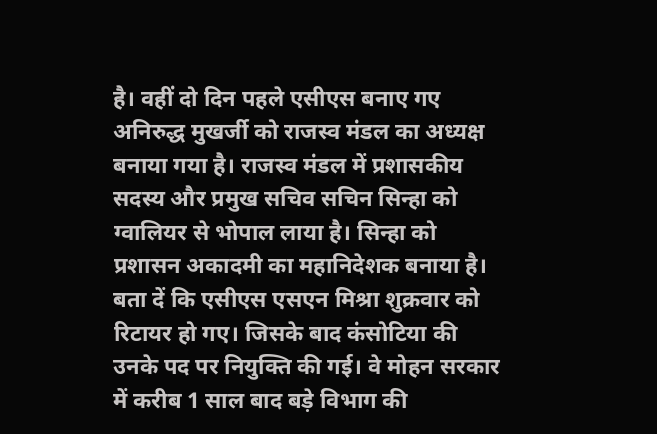है। वहीं दो दिन पहले एसीएस बनाए गए अनिरुद्ध मुखर्जी को राजस्व मंडल का अध्यक्ष बनाया गया है। राजस्व मंडल में प्रशासकीय सदस्य और प्रमुख सचिव सचिन सिन्हा को ग्वालियर से भोपाल लाया है। सिन्हा को प्रशासन अकादमी का महानिदेशक बनाया है। बता दें कि एसीएस एसएन मिश्रा शुक्रवार को रिटायर हो गए। जिसके बाद कंसोटिया की उनके पद पर नियुक्ति की गई। वे मोहन सरकार में करीब 1 साल बाद बड़े विभाग की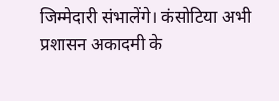जिम्मेदारी संभालेंगे। कंसोटिया अभी प्रशासन अकादमी के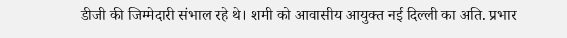डीजी की जिम्मेदारी संभाल रहे थे। शमी को आवासीय आयुक्त नई दिल्ली का अति. प्रभार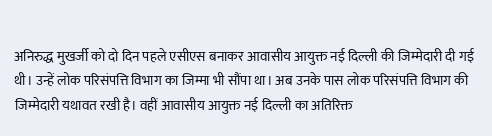अनिरुद्ध मुखर्जी को दो दिन पहले एसीएस बनाकर आवासीय आयुक्त नई दिल्ली की जिम्मेदारी दी गई थी। उन्हें लोक परिसंपत्ति विभाग का जिम्मा भी सौंपा था। अब उनके पास लोक परिसंपत्ति विभाग की जिम्मेदारी यथावत रखी है। वहीं आवासीय आयुक्त नई दिल्ली का अतिरिक्त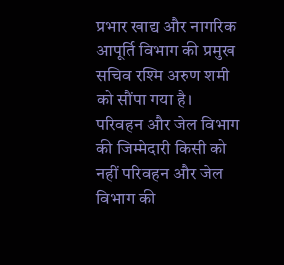प्रभार खाद्य और नागरिक आपूर्ति विभाग की प्रमुख सचिव रश्मि अरुण शमी को सौंपा गया है। परिवहन और जेल विभाग की जिम्मेदारी किसी को नहीं परिवहन और जेल विभाग की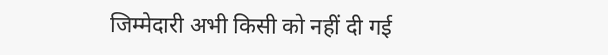जिम्मेदारी अभी किसी को नहीं दी गई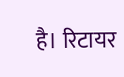है। रिटायर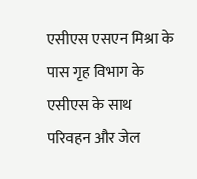एसीएस एसएन मिश्रा के पास गृह विभाग के एसीएस के साथ परिवहन और जेल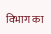विभाग का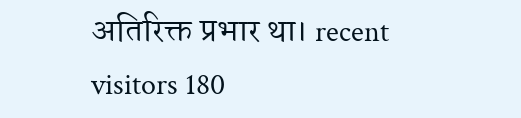अतिरिक्त प्रभार था। recent visitors 180